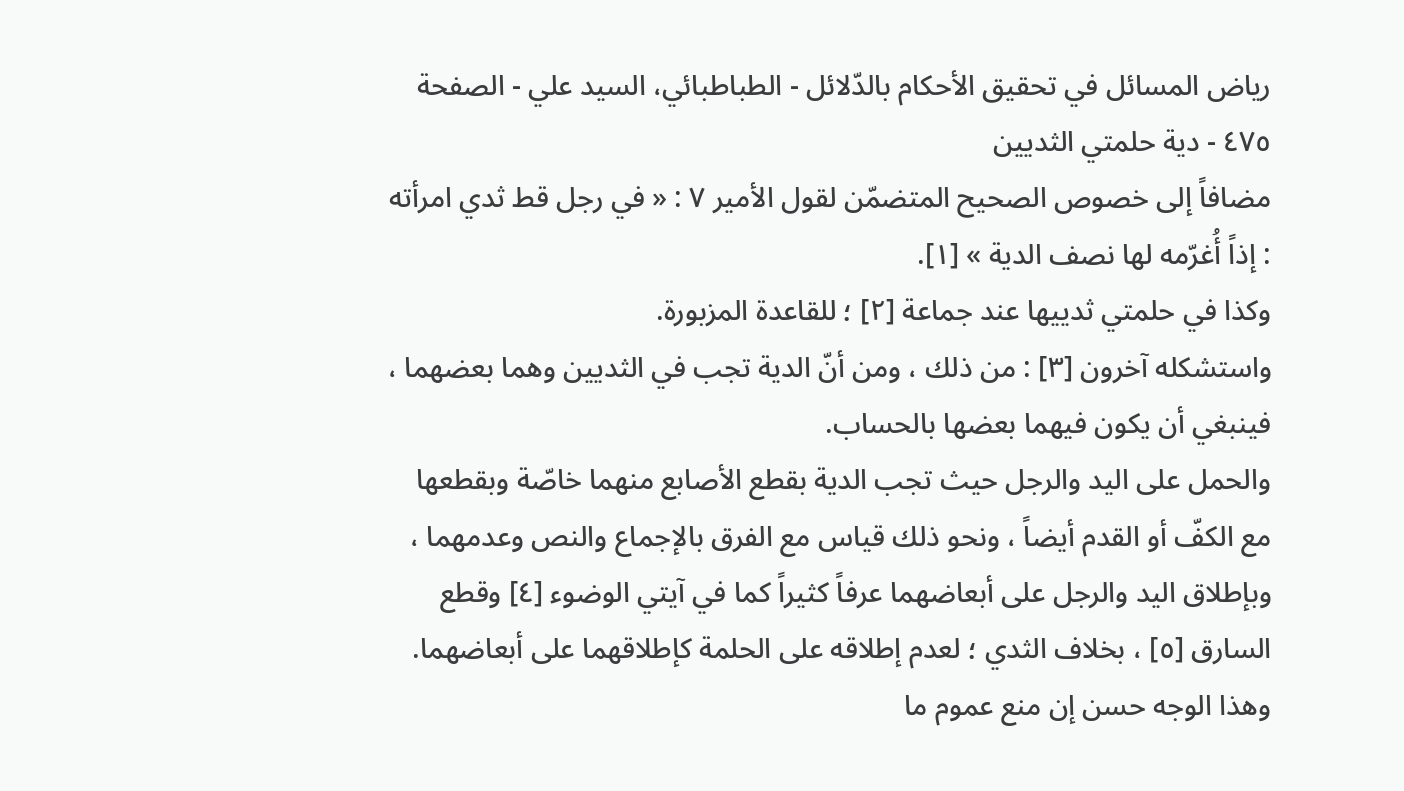رياض المسائل في تحقيق الأحكام بالدّلائل - الطباطبائي، السيد علي - الصفحة ٤٧٥ - دية حلمتي الثديين
مضافاً إلى خصوص الصحيح المتضمّن لقول الأمير ٧ : « في رجل قط ثدي امرأته : إذاً أُغرّمه لها نصف الدية » [١].
وكذا في حلمتي ثدييها عند جماعة [٢] ؛ للقاعدة المزبورة.
واستشكله آخرون [٣] : من ذلك ، ومن أنّ الدية تجب في الثديين وهما بعضهما ، فينبغي أن يكون فيهما بعضها بالحساب.
والحمل على اليد والرجل حيث تجب الدية بقطع الأصابع منهما خاصّة وبقطعها مع الكفّ أو القدم أيضاً ، ونحو ذلك قياس مع الفرق بالإجماع والنص وعدمهما ، وبإطلاق اليد والرجل على أبعاضهما عرفاً كثيراً كما في آيتي الوضوء [٤] وقطع السارق [٥] ، بخلاف الثدي ؛ لعدم إطلاقه على الحلمة كإطلاقهما على أبعاضهما.
وهذا الوجه حسن إن منع عموم ما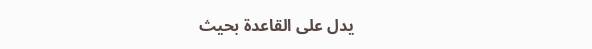يدل على القاعدة بحيث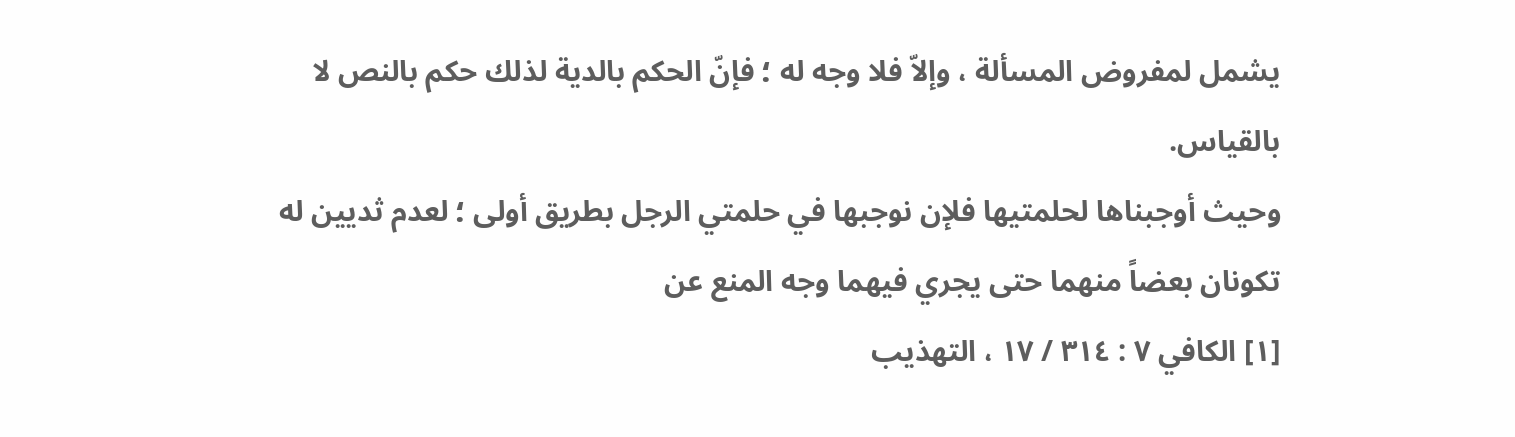يشمل لمفروض المسألة ، وإلاّ فلا وجه له ؛ فإنّ الحكم بالدية لذلك حكم بالنص لا بالقياس.
وحيث أوجبناها لحلمتيها فلإن نوجبها في حلمتي الرجل بطريق أولى ؛ لعدم ثديين له تكونان بعضاً منهما حتى يجري فيهما وجه المنع عن
[١] الكافي ٧ : ٣١٤ / ١٧ ، التهذيب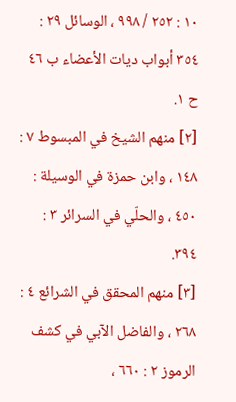١٠ : ٢٥٢ / ٩٩٨ ، الوسائل ٢٩ : ٣٥٤ أبواب ديات الأعضاء ب ٤٦ ح ١.
[٢] منهم الشيخ في المبسوط ٧ : ١٤٨ ، وابن حمزة في الوسيلة : ٤٥٠ ، والحلّي في السرائر ٣ : ٣٩٤.
[٣] منهم المحقق في الشرائع ٤ : ٢٦٨ ، والفاضل الآبي في كشف الرموز ٢ : ٦٦٠ ،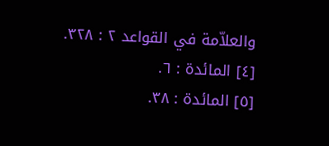والعلاّمة في القواعد ٢ : ٣٢٨.
[٤] المائدة : ٦.
[٥] المائدة : ٣٨.